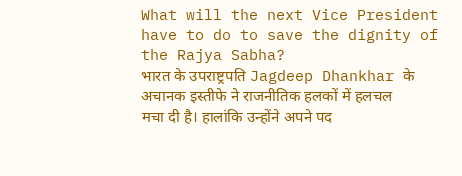What will the next Vice President have to do to save the dignity of the Rajya Sabha?
भारत के उपराष्ट्रपति Jagdeep Dhankhar के अचानक इस्तीफे ने राजनीतिक हलकों में हलचल मचा दी है। हालांकि उन्होंने अपने पद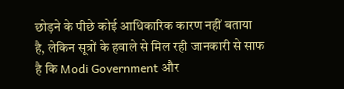छोड़ने के पीछे कोई आधिकारिक कारण नहीं बताया है, लेकिन सूत्रों के हवाले से मिल रही जानकारी से साफ है कि Modi Government और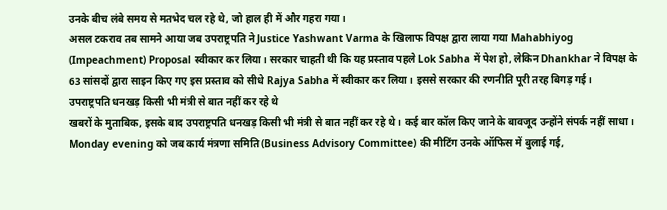उनके बीच लंबे समय से मतभेद चल रहे थे, जो हाल ही में और गहरा गया।
असल टकराव तब सामने आया जब उपराष्ट्रपति ने Justice Yashwant Varma के खिलाफ विपक्ष द्वारा लाया गया Mahabhiyog (Impeachment) Proposal स्वीकार कर लिया। सरकार चाहती थी कि यह प्रस्ताव पहले Lok Sabha में पेश हो, लेकिन Dhankhar ने विपक्ष के 63 सांसदों द्वारा साइन किए गए इस प्रस्ताव को सीधे Rajya Sabha में स्वीकार कर लिया। इससे सरकार की रणनीति पूरी तरह बिगड़ गई।
उपराष्ट्रपति धनखड़ किसी भी मंत्री से बात नहीं कर रहे थे
खबरों के मुताबिक, इसके बाद उपराष्ट्रपति धनखड़ किसी भी मंत्री से बात नहीं कर रहे थे। कई बार कॉल किए जाने के बावजूद उन्होंने संपर्क नहीं साधा। Monday evening को जब कार्य मंत्रणा समिति (Business Advisory Committee) की मीटिंग उनके ऑफिस में बुलाई गई,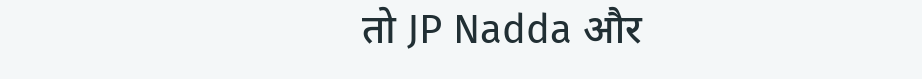तो JP Nadda और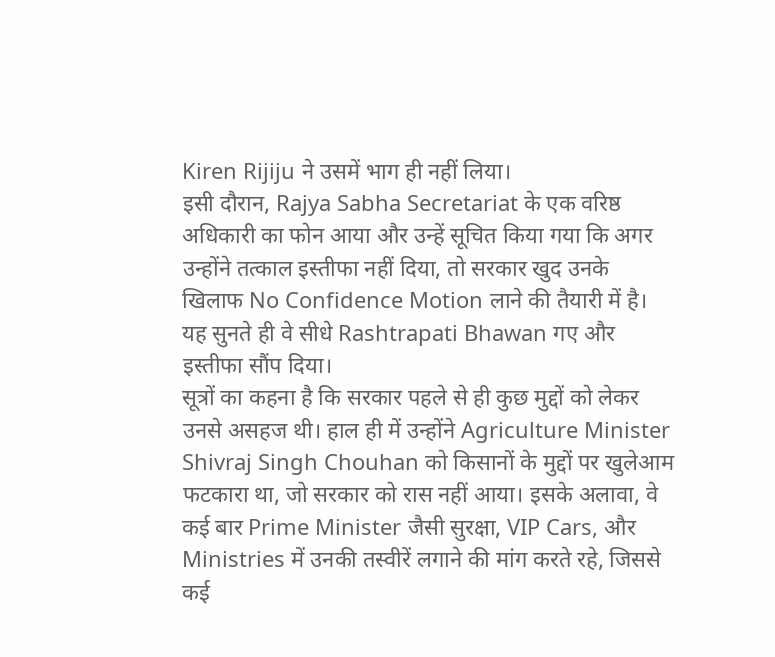Kiren Rijiju ने उसमें भाग ही नहीं लिया।
इसी दौरान, Rajya Sabha Secretariat के एक वरिष्ठ अधिकारी का फोन आया और उन्हें सूचित किया गया कि अगर उन्होंने तत्काल इस्तीफा नहीं दिया, तो सरकार खुद उनके खिलाफ No Confidence Motion लाने की तैयारी में है। यह सुनते ही वे सीधे Rashtrapati Bhawan गए और इस्तीफा सौंप दिया।
सूत्रों का कहना है कि सरकार पहले से ही कुछ मुद्दों को लेकर उनसे असहज थी। हाल ही में उन्होंने Agriculture Minister Shivraj Singh Chouhan को किसानों के मुद्दों पर खुलेआम फटकारा था, जो सरकार को रास नहीं आया। इसके अलावा, वे कई बार Prime Minister जैसी सुरक्षा, VIP Cars, और Ministries में उनकी तस्वीरें लगाने की मांग करते रहे, जिससे कई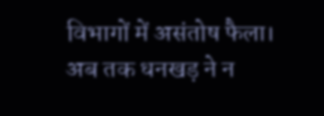विभागों में असंतोष फैला।
अब तक धनखड़ ने न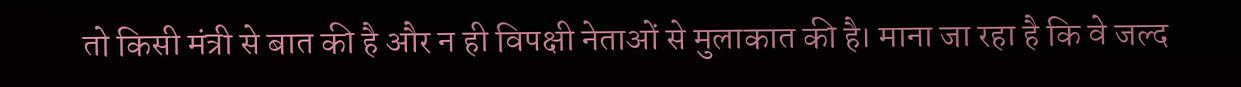तो किसी मंत्री से बात की है और न ही विपक्षी नेताओं से मुलाकात की है। माना जा रहा है कि वे जल्द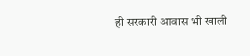ही सरकारी आवास भी खाली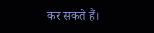कर सकते हैं।